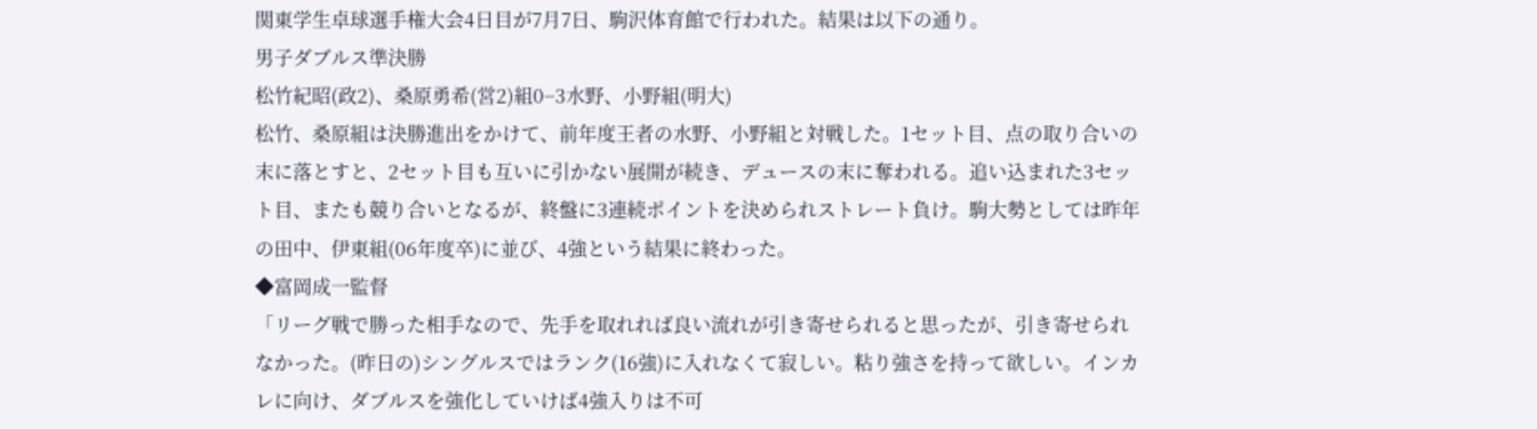関東学生卓球選手権大会4日目が7月7日、駒沢体育館で行われた。結果は以下の通り。
男子ダブルス準決勝
松竹紀昭(政2)、桑原勇希(営2)組0−3水野、小野組(明大)
松竹、桑原組は決勝進出をかけて、前年度王者の水野、小野組と対戦した。1セット目、点の取り合いの末に落とすと、2セット目も互いに引かない展開が続き、デュースの末に奪われる。追い込まれた3セット目、またも競り合いとなるが、終盤に3連続ポイントを決められストレート負け。駒大勢としては昨年の田中、伊東組(06年度卒)に並び、4強という結果に終わった。
◆富岡成一監督
「リーグ戦で勝った相手なので、先手を取れれば良い流れが引き寄せられると思ったが、引き寄せられなかった。(昨日の)シングルスではランク(16強)に入れなくて寂しい。粘り強さを持って欲しい。インカレに向け、ダブルスを強化していけば4強入りは不可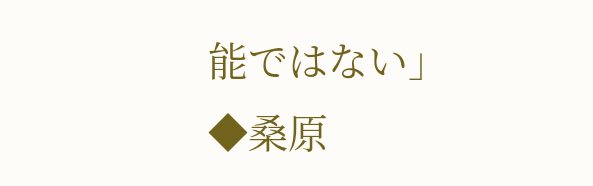能ではない」
◆桑原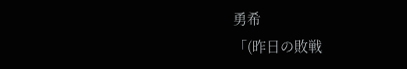勇希
「(昨日の敗戦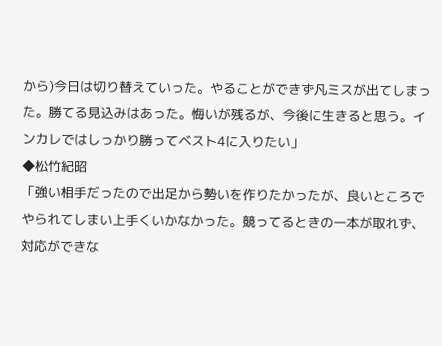から)今日は切り替えていった。やることができず凡ミスが出てしまった。勝てる見込みはあった。悔いが残るが、今後に生きると思う。インカレではしっかり勝ってベスト4に入りたい」
◆松竹紀昭
「強い相手だったので出足から勢いを作りたかったが、良いところでやられてしまい上手くいかなかった。競ってるときの一本が取れず、対応ができな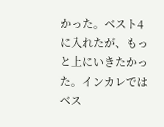かった。ベスト4に入れたが、もっと上にいきたかった。インカレではベス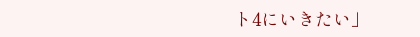ト4にいきたい」